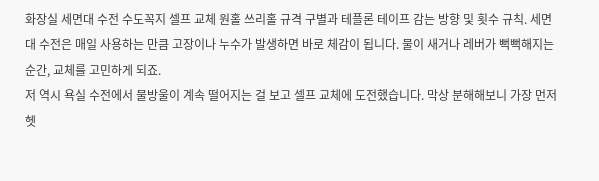화장실 세면대 수전 수도꼭지 셀프 교체 원홀 쓰리홀 규격 구별과 테플론 테이프 감는 방향 및 횟수 규칙. 세면대 수전은 매일 사용하는 만큼 고장이나 누수가 발생하면 바로 체감이 됩니다. 물이 새거나 레버가 뻑뻑해지는 순간, 교체를 고민하게 되죠.
저 역시 욕실 수전에서 물방울이 계속 떨어지는 걸 보고 셀프 교체에 도전했습니다. 막상 분해해보니 가장 먼저 헷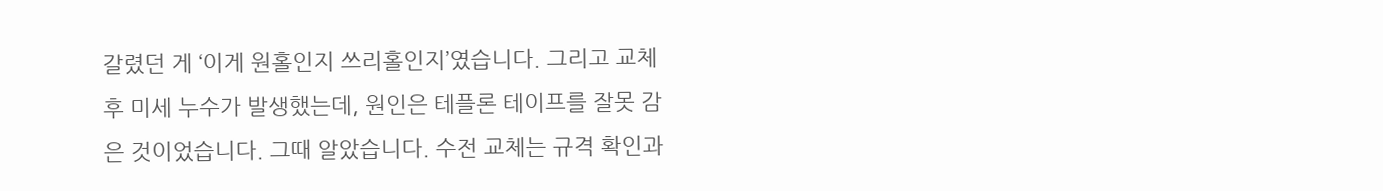갈렸던 게 ‘이게 원홀인지 쓰리홀인지’였습니다. 그리고 교체 후 미세 누수가 발생했는데, 원인은 테플론 테이프를 잘못 감은 것이었습니다. 그때 알았습니다. 수전 교체는 규격 확인과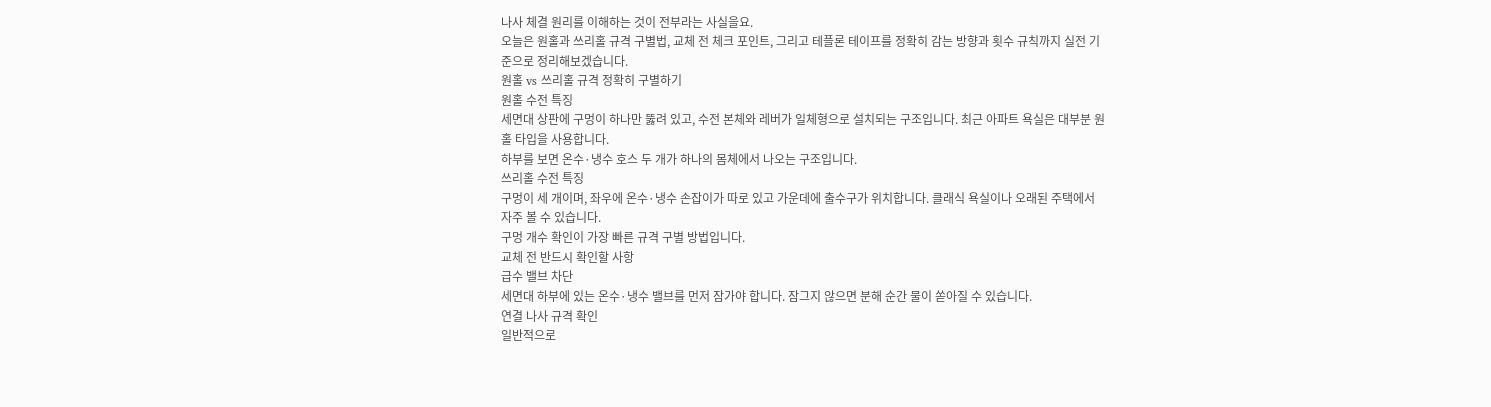나사 체결 원리를 이해하는 것이 전부라는 사실을요.
오늘은 원홀과 쓰리홀 규격 구별법, 교체 전 체크 포인트, 그리고 테플론 테이프를 정확히 감는 방향과 횟수 규칙까지 실전 기준으로 정리해보겠습니다.
원홀 vs 쓰리홀 규격 정확히 구별하기
원홀 수전 특징
세면대 상판에 구멍이 하나만 뚫려 있고, 수전 본체와 레버가 일체형으로 설치되는 구조입니다. 최근 아파트 욕실은 대부분 원홀 타입을 사용합니다.
하부를 보면 온수·냉수 호스 두 개가 하나의 몸체에서 나오는 구조입니다.
쓰리홀 수전 특징
구멍이 세 개이며, 좌우에 온수·냉수 손잡이가 따로 있고 가운데에 출수구가 위치합니다. 클래식 욕실이나 오래된 주택에서 자주 볼 수 있습니다.
구멍 개수 확인이 가장 빠른 규격 구별 방법입니다.
교체 전 반드시 확인할 사항
급수 밸브 차단
세면대 하부에 있는 온수·냉수 밸브를 먼저 잠가야 합니다. 잠그지 않으면 분해 순간 물이 쏟아질 수 있습니다.
연결 나사 규격 확인
일반적으로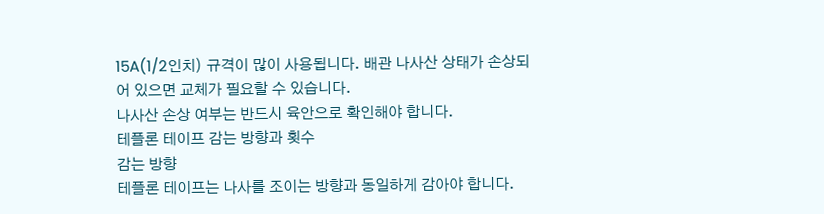15A(1/2인치) 규격이 많이 사용됩니다. 배관 나사산 상태가 손상되어 있으면 교체가 필요할 수 있습니다.
나사산 손상 여부는 반드시 육안으로 확인해야 합니다.
테플론 테이프 감는 방향과 횟수
감는 방향
테플론 테이프는 나사를 조이는 방향과 동일하게 감아야 합니다.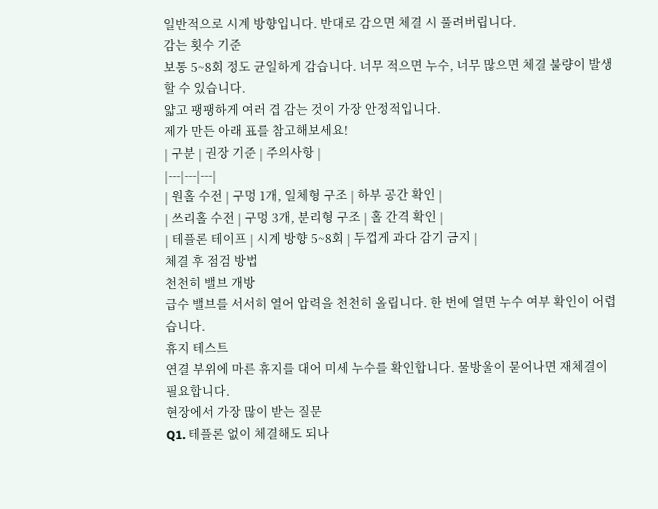일반적으로 시계 방향입니다. 반대로 감으면 체결 시 풀려버립니다.
감는 횟수 기준
보통 5~8회 정도 균일하게 감습니다. 너무 적으면 누수, 너무 많으면 체결 불량이 발생할 수 있습니다.
얇고 팽팽하게 여러 겹 감는 것이 가장 안정적입니다.
제가 만든 아래 표를 참고해보세요!
| 구분 | 권장 기준 | 주의사항 |
|---|---|---|
| 원홀 수전 | 구멍 1개, 일체형 구조 | 하부 공간 확인 |
| 쓰리홀 수전 | 구멍 3개, 분리형 구조 | 홀 간격 확인 |
| 테플론 테이프 | 시계 방향 5~8회 | 두껍게 과다 감기 금지 |
체결 후 점검 방법
천천히 밸브 개방
급수 밸브를 서서히 열어 압력을 천천히 올립니다. 한 번에 열면 누수 여부 확인이 어렵습니다.
휴지 테스트
연결 부위에 마른 휴지를 대어 미세 누수를 확인합니다. 물방울이 묻어나면 재체결이 필요합니다.
현장에서 가장 많이 받는 질문
Q1. 테플론 없이 체결해도 되나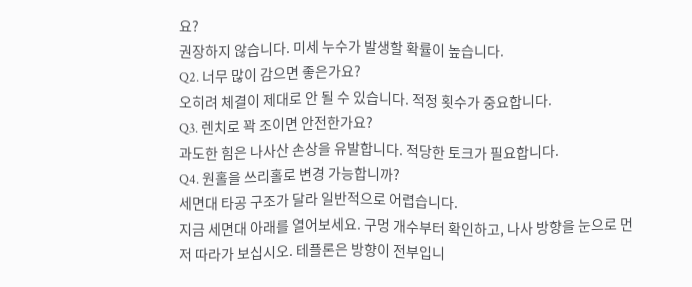요?
권장하지 않습니다. 미세 누수가 발생할 확률이 높습니다.
Q2. 너무 많이 감으면 좋은가요?
오히려 체결이 제대로 안 될 수 있습니다. 적정 횟수가 중요합니다.
Q3. 렌치로 꽉 조이면 안전한가요?
과도한 힘은 나사산 손상을 유발합니다. 적당한 토크가 필요합니다.
Q4. 원홀을 쓰리홀로 변경 가능합니까?
세면대 타공 구조가 달라 일반적으로 어렵습니다.
지금 세면대 아래를 열어보세요. 구멍 개수부터 확인하고, 나사 방향을 눈으로 먼저 따라가 보십시오. 테플론은 방향이 전부입니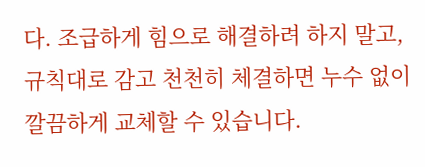다. 조급하게 힘으로 해결하려 하지 말고, 규칙대로 감고 천천히 체결하면 누수 없이 깔끔하게 교체할 수 있습니다.